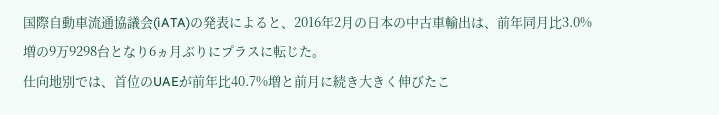国際自動車流通協議会(iATA)の発表によると、2016年2月の日本の中古車輸出は、前年同月比3.0%増の9万9298台となり6ヵ月ぶりにプラスに転じた。
仕向地別では、首位のUAEが前年比40.7%増と前月に続き大きく伸びたこ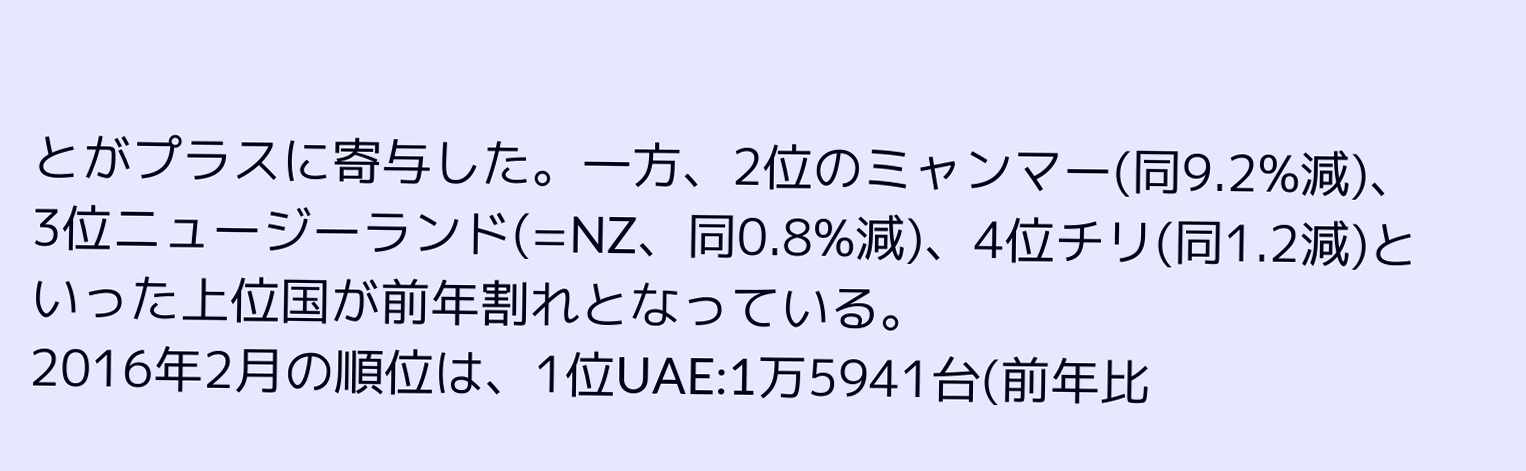とがプラスに寄与した。一方、2位のミャンマー(同9.2%減)、3位ニュージーランド(=NZ、同0.8%減)、4位チリ(同1.2減)といった上位国が前年割れとなっている。
2016年2月の順位は、1位UAE:1万5941台(前年比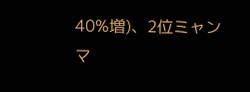40%増)、2位ミャンマ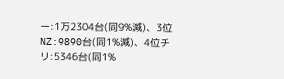ー:1万2304台(同9%減)、3位NZ:9890台(同1%減)、4位チリ:5346台(同1%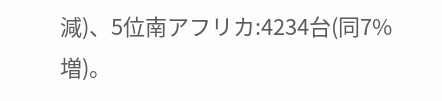減)、5位南アフリカ:4234台(同7%増)。